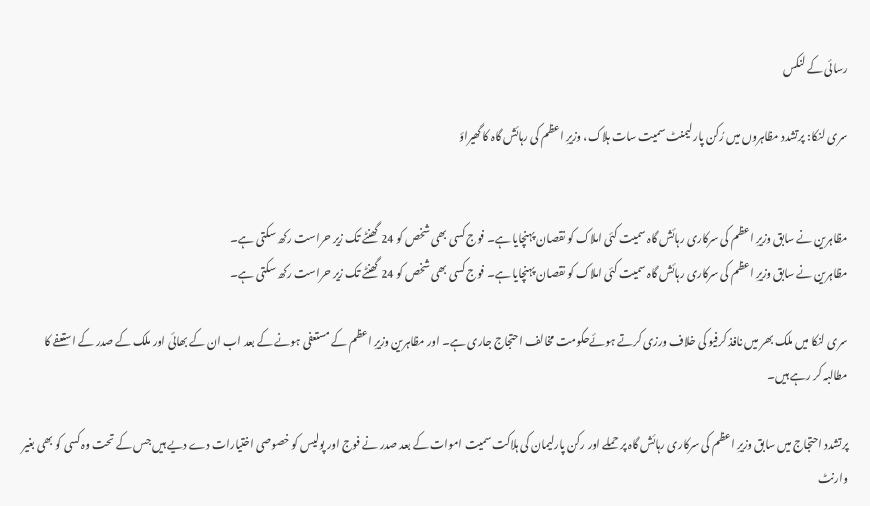رسائی کے لنکس

سری لنکا: پرتشدد مظاہروں میں رُکن پارلیمنٹ سمیت سات ہلاک، وزیرِ اعظم کی رہائش گاہ کا گھیراؤ


مظاہرین نے سابق وزیرِ اعظم کی سرکاری رہائش گاہ سمیت کئی املاک کو نقصان پہنچایا ہے۔ فوج کسی بھی شخص کو 24 گھنٹے تک زیر حراست رکھ سکتی ہے۔
مظاہرین نے سابق وزیرِ اعظم کی سرکاری رہائش گاہ سمیت کئی املاک کو نقصان پہنچایا ہے۔ فوج کسی بھی شخص کو 24 گھنٹے تک زیر حراست رکھ سکتی ہے۔

سری لنکا میں ملک بھر میں نافذ کرفیو کی خلاف ورزی کرتے ہوئےحکومت مخالف احتجاج جاری ہے۔ اور مظاہرین وزیرِ اعظم کے مستعفی ہونے کے بعد اب ان کے بھائی اور ملک کے صدر کے استعفے کا مطالبہ کر رہے ہیں۔

پرتشدد احتجاج میں سابق وزیرِ اعظم کی سرکاری رہائش گاہ پر حملے اور رکن پارلیمان کی ہلاکت سمیت اموات کے بعد صدر نے فوج اور پولیس کو خصوصی اختیارات دے دیے ہیں جس کے تحت وہ کسی کو بھی بغیر وارنٹ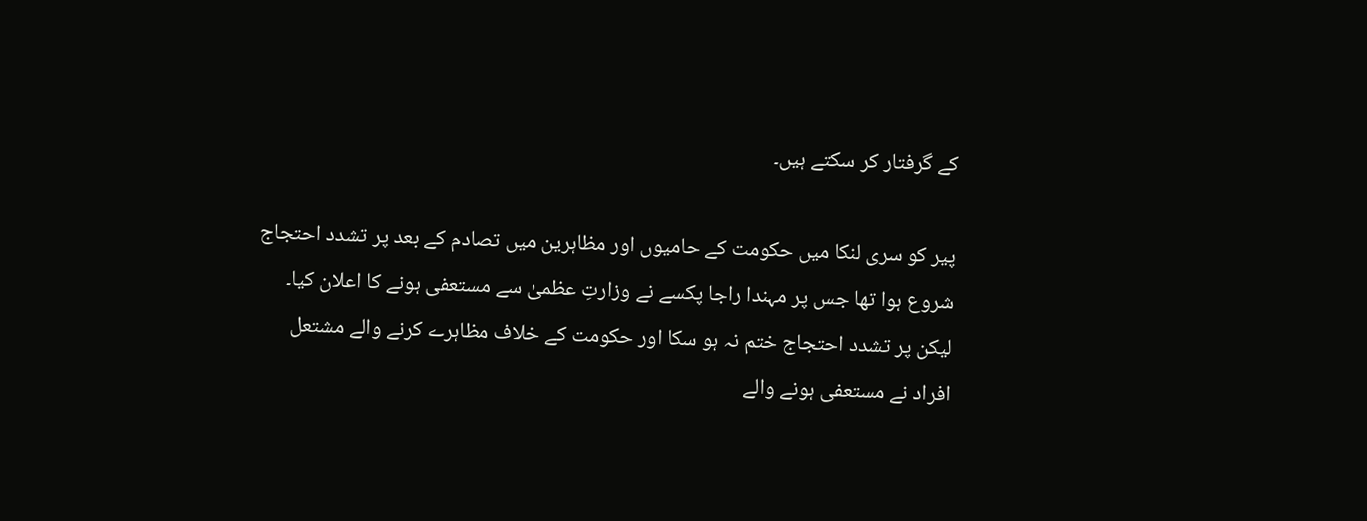کے گرفتار کر سکتے ہیں۔

پیر کو سری لنکا میں حکومت کے حامیوں اور مظاہرین میں تصادم کے بعد پر تشدد احتجاج شروع ہوا تھا جس پر مہندا راجا پکسے نے وزارتِ عظمیٰ سے مستعفی ہونے کا اعلان کیا۔ لیکن پر تشدد احتجاج ختم نہ ہو سکا اور حکومت کے خلاف مظاہرے کرنے والے مشتعل افراد نے مستعفی ہونے والے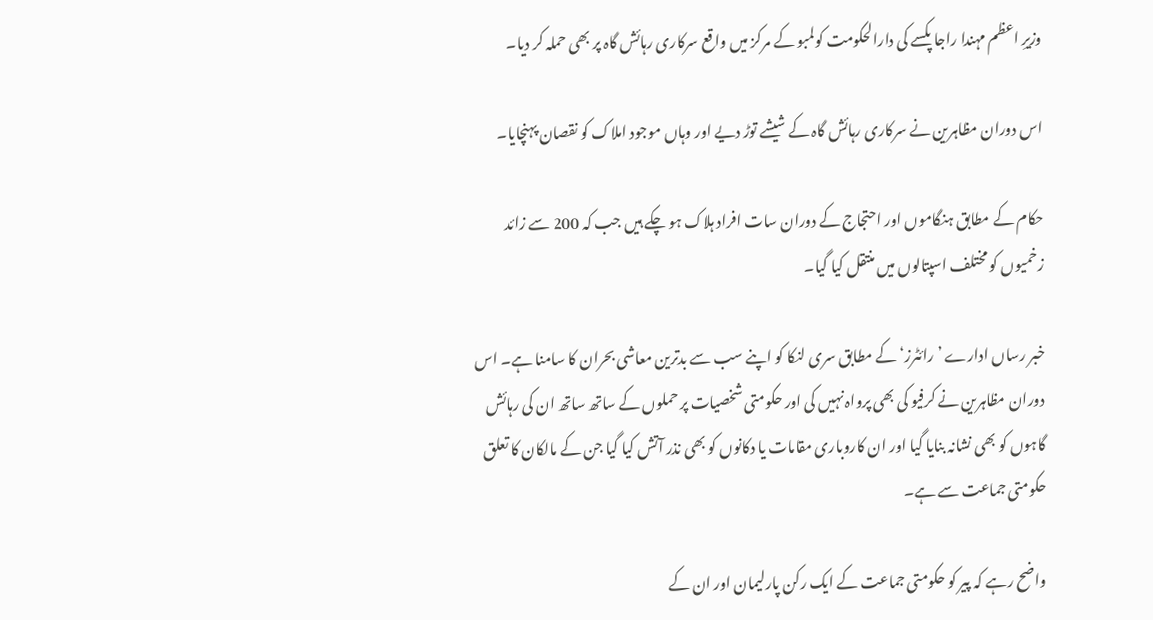وزیرِ اعظم مہندا راجا پکسے کی دارالحکومت کولمبو کے مرکز میں واقع سرکاری رہائش گاہ پر بھی حملہ کر دیا۔

اس دوران مظاہرین نے سرکاری رہائش گاہ کے شیشے توڑ دیے اور وہاں موجود املاک کو نقصان پہنچایا۔

حکام کے مطابق ہنگاموں اور احتجاج کے دوران سات افراد ہلاک ہو چکے ہیں جب کہ 200 سے زائد زخمیوں کو مختلف اسپتالوں میں منتقل کیا گیا۔

خبر رساں ادارے ’رائٹرز‘ کے مطابق سری لنکا کو اپنے سب سے بدترین معاشی بحران کا سامنا ہے۔ اس دوران مظاہرین نے کرفیو کی بھی پرواہ نہیں کی اور حکومتی شخصیات پر حملوں کے ساتھ ساتھ ان کی رہائش گاہوں کو بھی نشانہ بنایا گیا اور ان کاروباری مقامات یا دکانوں کو بھی نذر آتش کیا گیا جن کے مالکان کا تعلق حکومتی جماعت سے ہے۔

واضح رہے کہ پیر کو حکومتی جماعت کے ایک رکن پارلیمان اور ان کے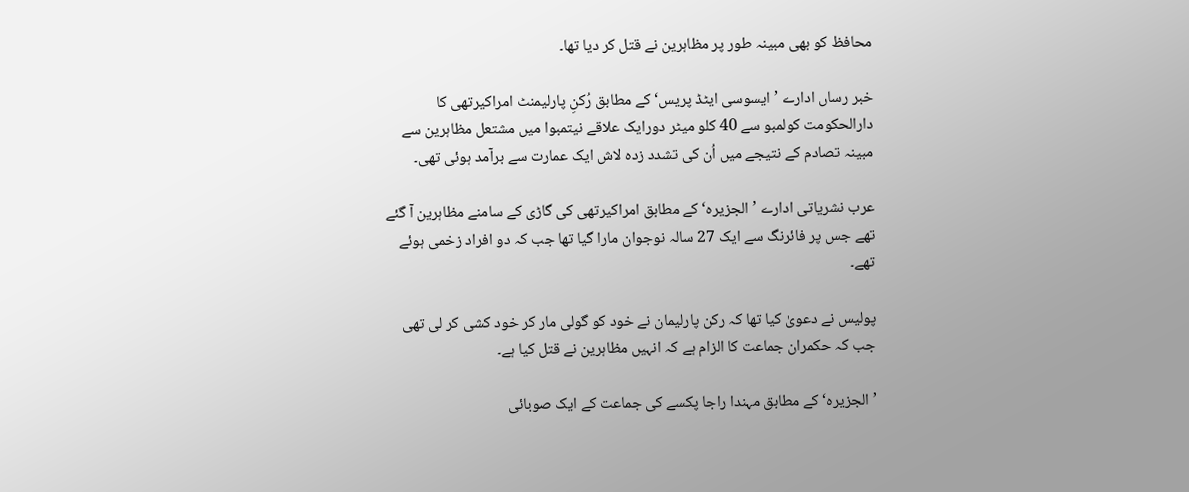محافظ کو بھی مبینہ طور پر مظاہرین نے قتل کر دیا تھا۔

خبر رساں ادارے ’ایسوسی ایٹڈ پریس‘ کے مطابق رُکنِ پارلیمنٹ امراکیرتھی کا دارالحکومت کولمبو سے 40 کلو میٹر دورایک علاقے نیتمبوا میں مشتعل مظاہرین سے مبینہ تصادم کے نتیجے میں اُن کی تشدد زدہ لاش ایک عمارت سے برآمد ہوئی تھی۔

عرب نشریاتی ادارے ’الجزیرہ‘ کے مطابق امراکیرتھی کی گاڑی کے سامنے مظاہرین آ گئے تھے جس پر فائرنگ سے ایک 27 سالہ نوجوان مارا گیا تھا جب کہ دو افراد زخمی ہوئے تھے۔

پولیس نے دعویٰ کیا تھا کہ رکن پارلیمان نے خود کو گولی مار کر خود کشی کر لی تھی جب کہ حکمران جماعت کا الزام ہے کہ انہیں مظاہرین نے قتل کیا ہے۔

’الجزیرہ‘ کے مطابق مہندا راجا پکسے کی جماعت کے ایک صوبائی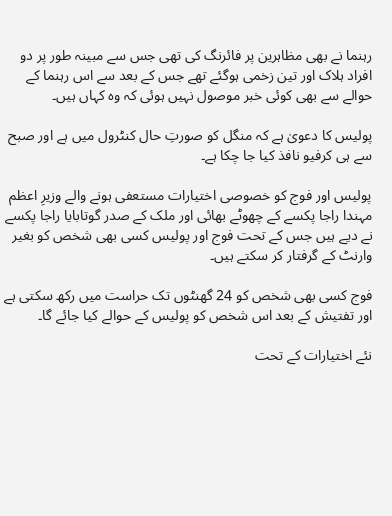رہنما نے بھی مظاہرین پر فائرنگ کی تھی جس سے مبینہ طور پر دو افراد ہلاک اور تین زخمی ہوگئے تھے جس کے بعد سے اس رہنما کے حوالے سے بھی کوئی خبر موصول نہیں ہوئی کہ وہ کہاں ہیں۔

پولیس کا دعویٰ ہے کہ منگل کو صورتِ حال کنٹرول میں ہے اور صبح سے ہی کرفیو نافذ کیا جا چکا ہے۔

پولیس اور فوج کو خصوصی اختیارات مستعفی ہونے والے وزیرِ اعظم مہندا راجا پکسے کے چھوٹے بھائی اور ملک کے صدر گوتابایا راجا پکسے نے دیے ہیں جس کے تحت فوج اور پولیس کسی بھی شخص کو بغیر وارنٹ کے گرفتار کر سکتے ہیں۔

فوج کسی بھی شخص کو 24 گھنٹوں تک حراست میں رکھ سکتی ہے اور تفتیش کے بعد اس شخص کو پولیس کے حوالے کیا جائے گا۔

نئے اختیارات کے تحت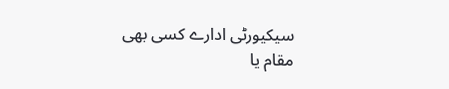سیکیورٹی ادارے کسی بھی مقام یا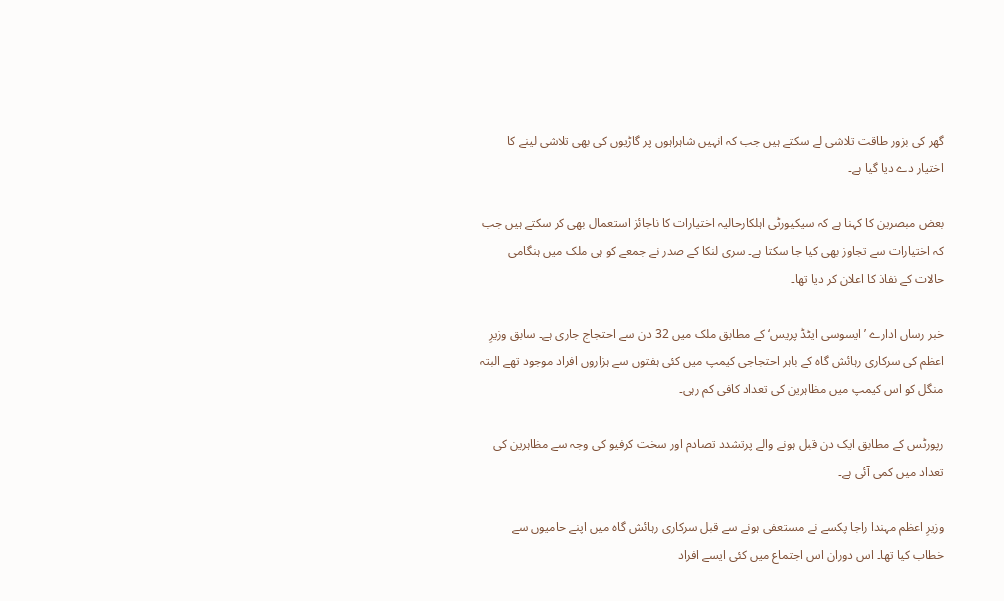گھر کی بزور طاقت تلاشی لے سکتے ہیں جب کہ انہیں شاہراہوں پر گاڑیوں کی بھی تلاشی لینے کا اختیار دے دیا گیا ہے۔

بعض مبصرین کا کہنا ہے کہ سیکیورٹی اہلکارحالیہ اختیارات کا ناجائز استعمال بھی کر سکتے ہیں جب کہ اختیارات سے تجاوز بھی کیا جا سکتا ہے۔ سری لنکا کے صدر نے جمعے کو ہی ملک میں ہنگامی حالات کے نفاذ کا اعلان کر دیا تھا۔

خبر رساں ادارے ’ایسوسی ایٹڈ پریس‘ کے مطابق ملک میں 32 دن سے احتجاج جاری ہے۔ سابق وزیرِ اعظم کی سرکاری رہائش گاہ کے باہر احتجاجی کیمپ میں کئی ہفتوں سے ہزاروں افراد موجود تھے البتہ منگل کو اس کیمپ میں مظاہرین کی تعداد کافی کم رہی۔

رپورٹس کے مطابق ایک دن قبل ہونے والے پرتشدد تصادم اور سخت کرفیو کی وجہ سے مظاہرین کی تعداد میں کمی آئی ہے۔

وزیرِ اعظم مہندا راجا پکسے نے مستعفی ہونے سے قبل سرکاری رہائش گاہ میں اپنے حامیوں سے خطاب کیا تھا۔ اس دوران اس اجتماع میں کئی ایسے افراد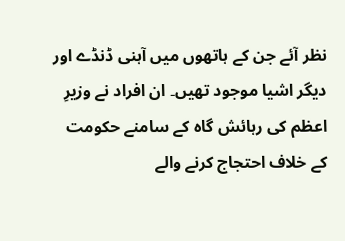نظر آئے جن کے ہاتھوں میں آہنی ڈنڈے اور دیگر اشیا موجود تھیں۔ ان افراد نے وزیرِ اعظم کی رہائش گاہ کے سامنے حکومت کے خلاف احتجاج کرنے والے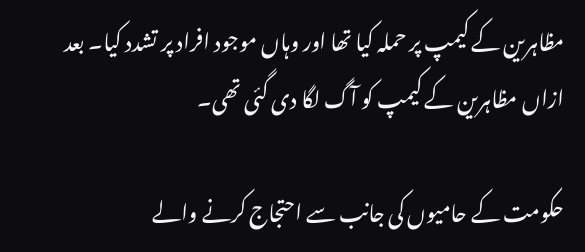مظاہرین کے کیمپ پر حملہ کیا تھا اور وہاں موجود افراد پر تشدد کیا۔ بعد ازاں مظاہرین کے کیمپ کو آگ لگا دی گئی تھی۔

حکومت کے حامیوں کی جانب سے احتجاج کرنے والے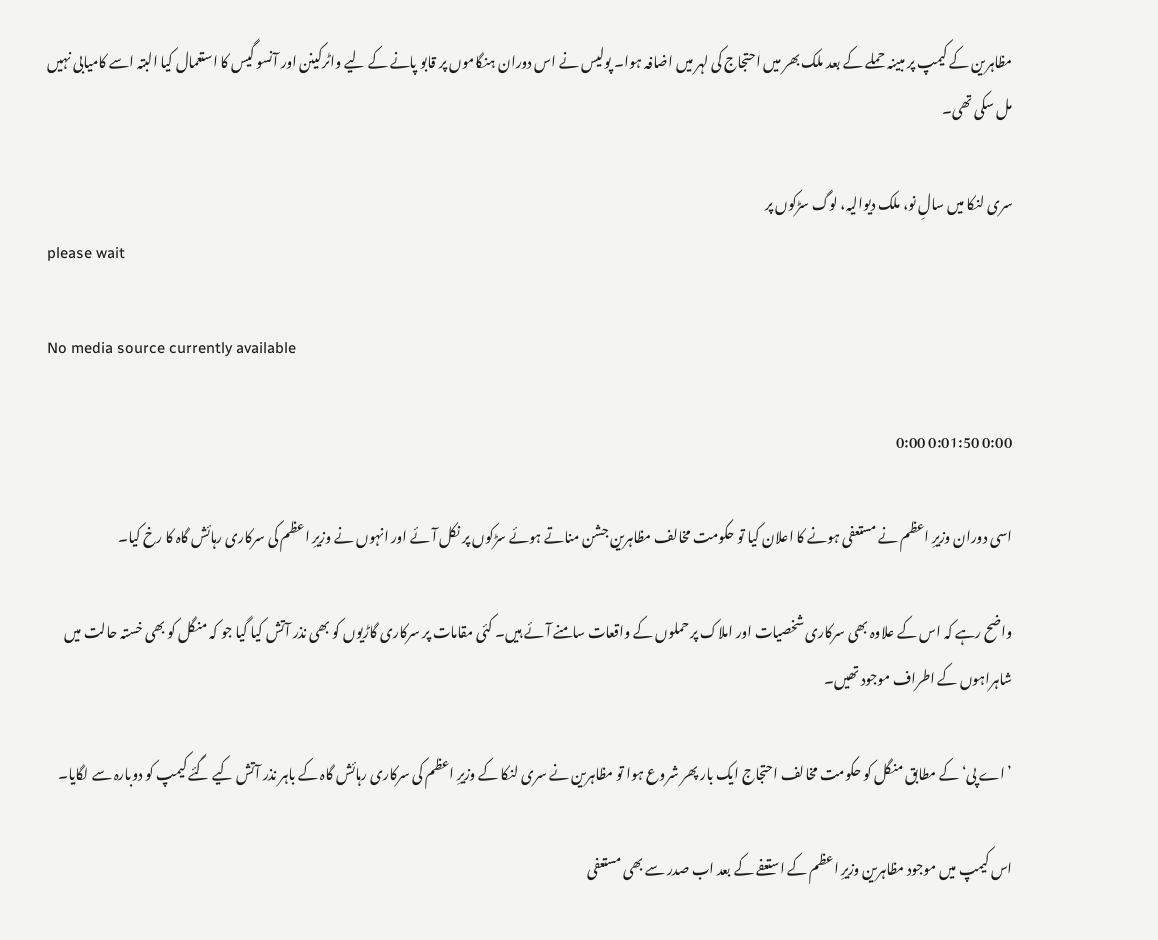مظاہرین کے کیمپ پر مبینہ حملے کے بعد ملک بھر میں احتجاج کی لہر میں اضافہ ہوا۔ پولیس نے اس دوران ہنگاموں پر قابو پانے کے لیے واٹرکینن اور آنسو گیس کا استعمال کیا البتہ اسے کامیابی نہیں مل سکی تھی۔

سری لنکا میں سالِ نو، ملک دیوالیہ، لوگ سڑکوں پر
please wait

No media source currently available

0:00 0:01:50 0:00

اسی دوران وزیرِ اعظم نے مستعفی ہونے کا اعلان کیا تو حکومت مخالف مظاہرین جشن مناتے ہوئے سڑکوں پر نکل آئے اور انہوں نے وزیرِ اعظم کی سرکاری رہائش گاہ کا رخ کیا۔

واضح رہے کہ اس کے علاوہ بھی سرکاری شخصیات اور املاک پر حملوں کے واقعات سامنے آئے ہیں۔ کئی مقامات پر سرکاری گاڑیوں کو بھی نذر آتش کیا گیا جو کہ منگل کو بھی خستہ حالت میں شاہراہوں کے اطراف موجود تھیں۔

’اے پی‘ کے مطابق منگل کو حکومت مخالف احتجاج ایک بار پھر شروع ہوا تو مظاہرین نے سری لنکا کے وزیرِ اعظم کی سرکاری رہائش گاہ کے باہر نذر آتش کیے گئے کیمپ کو دوبارہ سے لگایا۔

اس کیمپ میں موجود مظاہرین وزیرِ اعظم کے استعفے کے بعد اب صدر سے بھی مستعفی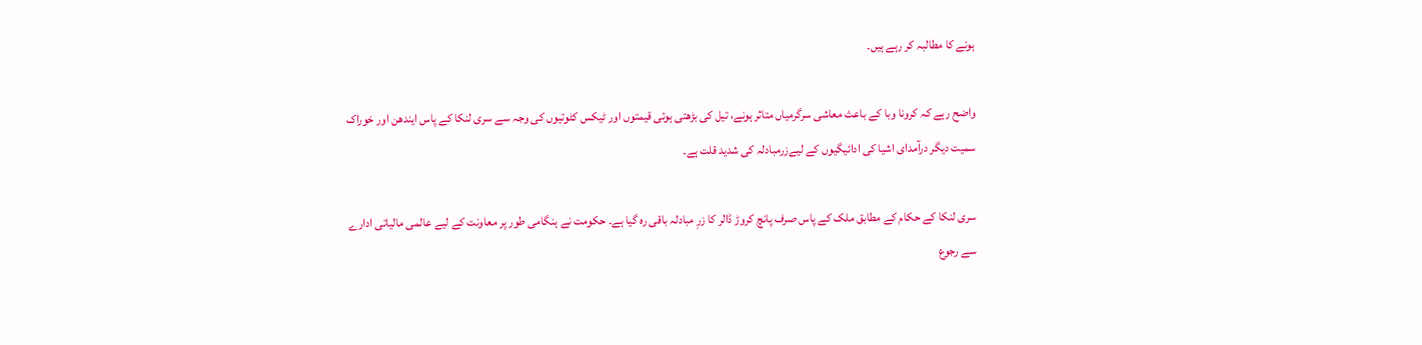ہونے کا مطالبہ کر رہے ہیں۔

واضح رہے کہ کرونا وبا کے باعث معاشی سرگرمیاں متاثر ہونے، تیل کی بڑھتی ہوئی قیمتوں اور ٹیکس کٹوتیوں کی وجہ سے سری لنکا کے پاس ایندھن اور خوراک سمیت دیگر درآمدای اشیا کی ادائیگیوں کے لیےزرمبادلہ کی شدید قلت ہے۔

سری لنکا کے حکام کے مطابق ملک کے پاس صرف پانچ کروڑ ڈالر کا زرِ مبادلہ باقی رہ گیا ہے۔ حکومت نے ہنگامی طور پر معاونت کے لیے عالمی مالیاتی ادارے سے رجوع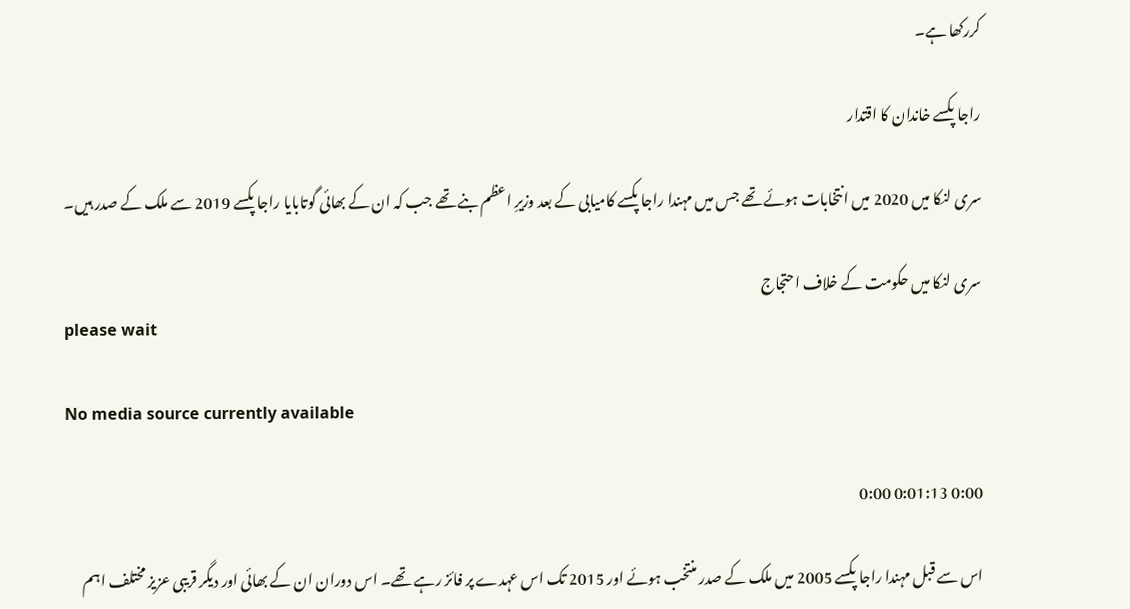کررکھا ہے۔

راجا پکسے خاندان کا اقتدار

سری لنکا میں 2020 میں انتخابات ہوئے تھے جس میں مہندا راجا پکسے کامیابی کے بعد وزیرِ اعظم بنے تھے جب کہ ان کے بھائی گوتابایا راجا پکسے 2019 سے ملک کے صدر ہیں۔

سری لنکا میں حکومت کے خلاف احتجاج
please wait

No media source currently available

0:00 0:01:13 0:00

اس سے قبل مہندا راجا پکسے 2005 میں ملک کے صدر منتخب ہوئے اور 2015 تک اس عہدے پر فائز رہے تھے۔ اس دوران ان کے بھائی اور دیگر قریبی عزیز مختلف اہم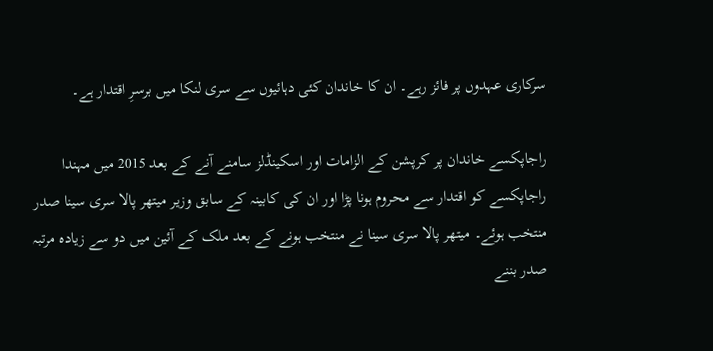سرکاری عہدوں پر فائز رہے۔ ان کا خاندان کئی دہائیوں سے سری لنکا میں برسرِ اقتدار ہے۔

راجاپکسے خاندان پر کرپشن کے الزامات اور اسکینڈلز سامنے آنے کے بعد 2015 میں مہندا راجاپکسے کو اقتدار سے محروم ہونا پڑا اور ان کی کابینہ کے سابق وزیر میتھر پالا سری سینا صدر منتخب ہوئے۔ میتھر پالا سری سینا نے منتخب ہونے کے بعد ملک کے آئین میں دو سے زیادہ مرتبہ صدر بننے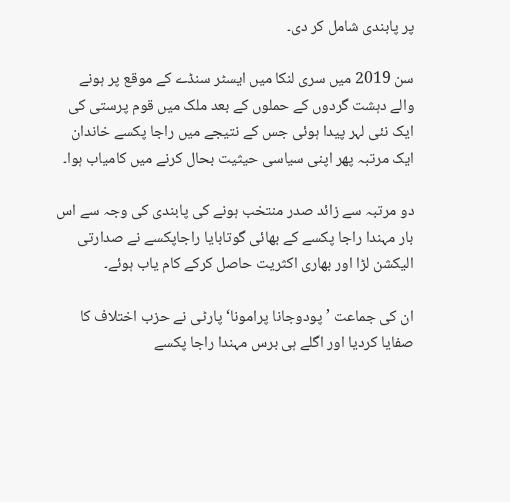پر پابندی شامل کر دی۔

سن 2019 میں سری لنکا میں ایسٹر سنڈے کے موقع پر ہونے والے دہشت گردوں کے حملوں کے بعد ملک میں قوم پرستی کی ایک نئی لہر پیدا ہوئی جس کے نتیجے میں راجا پکسے خاندان ایک مرتبہ پھر اپنی سیاسی حیثیت بحال کرنے میں کامیاب ہوا۔

دو مرتبہ سے زائد صدر منتخب ہونے کی پابندی کی وجہ سے اس بار مہندا راجا پکسے کے بھائی گوتابایا راجاپکسے نے صدارتی الیکشن لڑا اور بھاری اکثریت حاصل کرکے کام یاب ہوئے۔

ان کی جماعت ’پودوجانا پرامونا‘ پارٹی نے حزب اختلاف کا صفایا کردیا اور اگلے ہی برس مہندا راجا پکسے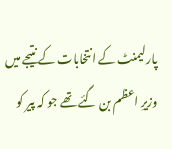پارلیمنٹ کے انتخابات کے نتیجے میں وزیرِ اعظم بن گئے تھے جو کہ پیر کو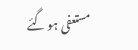مستعفی ہو گئے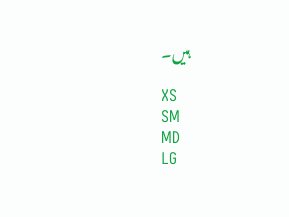ہیں۔

XS
SM
MD
LG